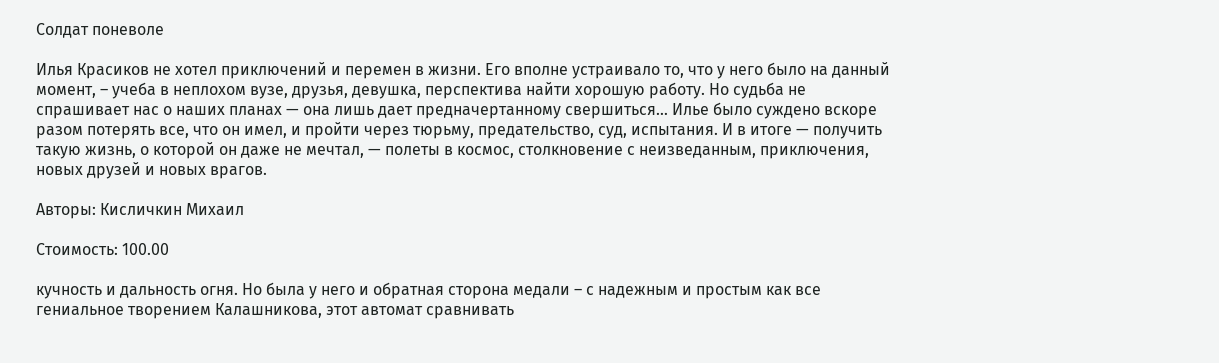Солдат поневоле

Илья Красиков не хотел приключений и перемен в жизни. Его вполне устраивало то, что у него было на данный момент, – учеба в неплохом вузе, друзья, девушка, перспектива найти хорошую работу. Но судьба не спрашивает нас о наших планах — она лишь дает предначертанному свершиться… Илье было суждено вскоре разом потерять все, что он имел, и пройти через тюрьму, предательство, суд, испытания. И в итоге — получить такую жизнь, о которой он даже не мечтал, — полеты в космос, столкновение с неизведанным, приключения, новых друзей и новых врагов.

Авторы: Кисличкин Михаил

Стоимость: 100.00

кучность и дальность огня. Но была у него и обратная сторона медали – с надежным и простым как все гениальное творением Калашникова, этот автомат сравнивать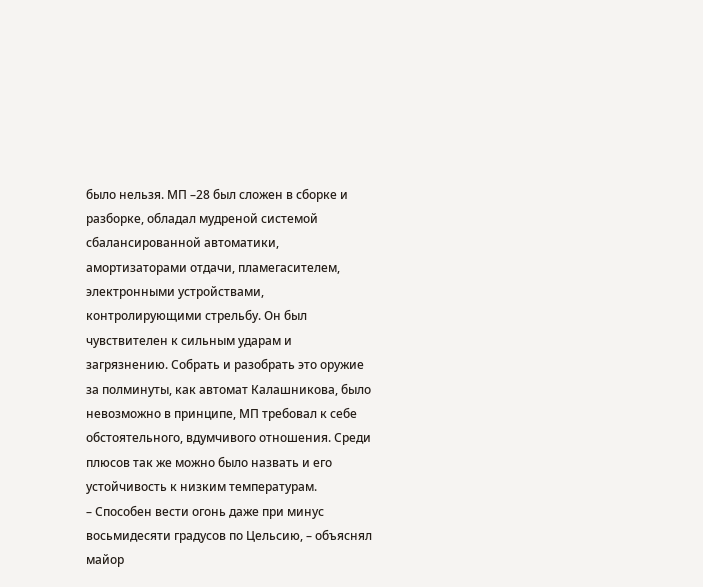было нельзя. МП –28 был сложен в сборке и разборке, обладал мудреной системой сбалансированной автоматики, амортизаторами отдачи, пламегасителем, электронными устройствами, контролирующими стрельбу. Он был чувствителен к сильным ударам и загрязнению. Собрать и разобрать это оружие за полминуты, как автомат Калашникова, было невозможно в принципе, МП требовал к себе обстоятельного, вдумчивого отношения. Среди плюсов так же можно было назвать и его устойчивость к низким температурам.
– Способен вести огонь даже при минус восьмидесяти градусов по Цельсию, – объяснял майор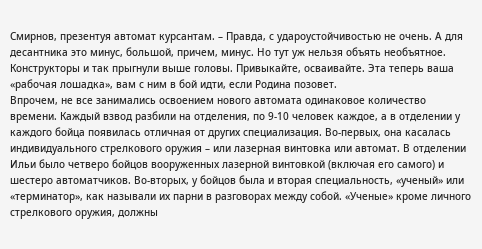Смирнов, презентуя автомат курсантам. – Правда, с удароустойчивостью не очень. А для десантника это минус, большой, причем, минус. Но тут уж нельзя объять необъятное. Конструкторы и так прыгнули выше головы. Привыкайте, осваивайте. Эта теперь ваша «рабочая лошадка», вам с ним в бой идти, если Родина позовет.
Впрочем, не все занимались освоением нового автомата одинаковое количество времени. Каждый взвод разбили на отделения, по 9-10 человек каждое, а в отделении у каждого бойца появилась отличная от других специализация. Во-первых, она касалась индивидуального стрелкового оружия – или лазерная винтовка или автомат. В отделении Ильи было четверо бойцов вооруженных лазерной винтовкой (включая его самого) и шестеро автоматчиков. Во-вторых, у бойцов была и вторая специальность, «ученый» или «терминатор», как называли их парни в разговорах между собой. «Ученые» кроме личного стрелкового оружия, должны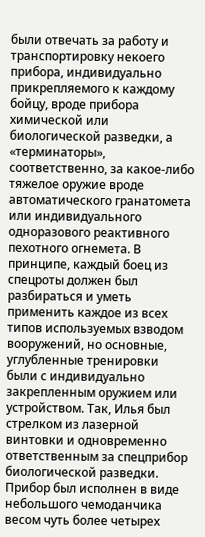были отвечать за работу и транспортировку некоего прибора, индивидуально прикрепляемого к каждому бойцу, вроде прибора химической или биологической разведки, а «терминаторы», соответственно, за какое-либо тяжелое оружие вроде автоматического гранатомета или индивидуального одноразового реактивного пехотного огнемета. В принципе, каждый боец из спецроты должен был разбираться и уметь применить каждое из всех типов используемых взводом вооружений, но основные, углубленные тренировки были с индивидуально закрепленным оружием или устройством. Так, Илья был стрелком из лазерной винтовки и одновременно ответственным за спецприбор биологической разведки. Прибор был исполнен в виде небольшого чемоданчика весом чуть более четырех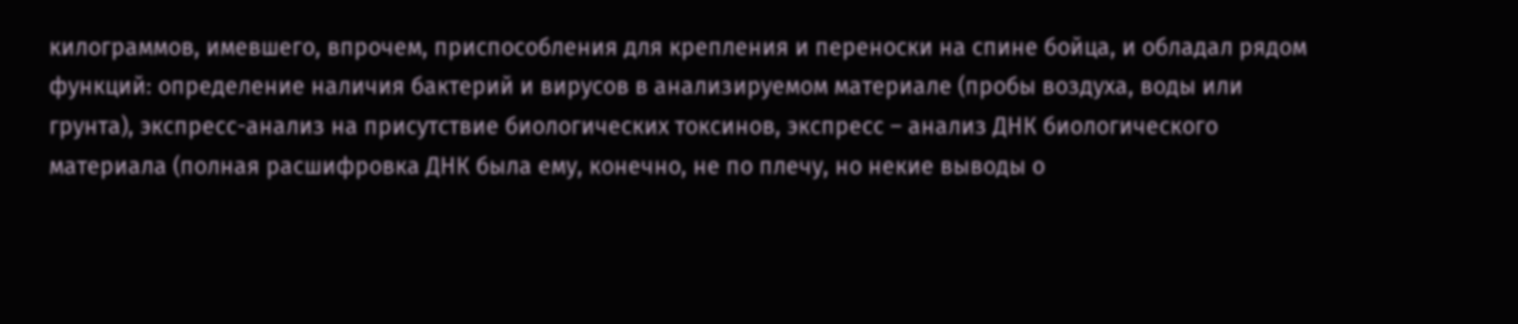килограммов, имевшего, впрочем, приспособления для крепления и переноски на спине бойца, и обладал рядом функций: определение наличия бактерий и вирусов в анализируемом материале (пробы воздуха, воды или грунта), экспресс-анализ на присутствие биологических токсинов, экспресс – анализ ДНК биологического материала (полная расшифровка ДНК была ему, конечно, не по плечу, но некие выводы о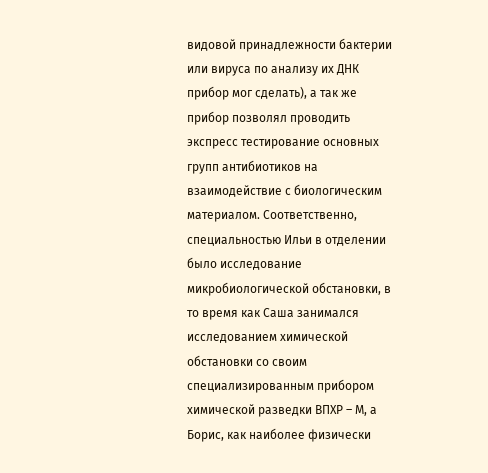видовой принадлежности бактерии или вируса по анализу их ДНК прибор мог сделать), а так же прибор позволял проводить экспресс тестирование основных групп антибиотиков на взаимодействие с биологическим материалом. Соответственно, специальностью Ильи в отделении было исследование микробиологической обстановки, в то время как Саша занимался исследованием химической обстановки со своим специализированным прибором химической разведки ВПХР – М, а Борис, как наиболее физически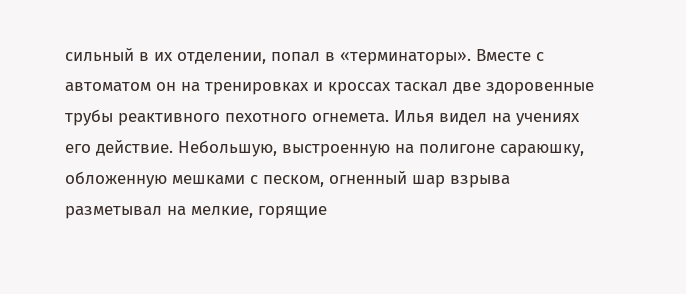сильный в их отделении, попал в «терминаторы». Вместе с автоматом он на тренировках и кроссах таскал две здоровенные трубы реактивного пехотного огнемета. Илья видел на учениях его действие. Небольшую, выстроенную на полигоне сараюшку, обложенную мешками с песком, огненный шар взрыва разметывал на мелкие, горящие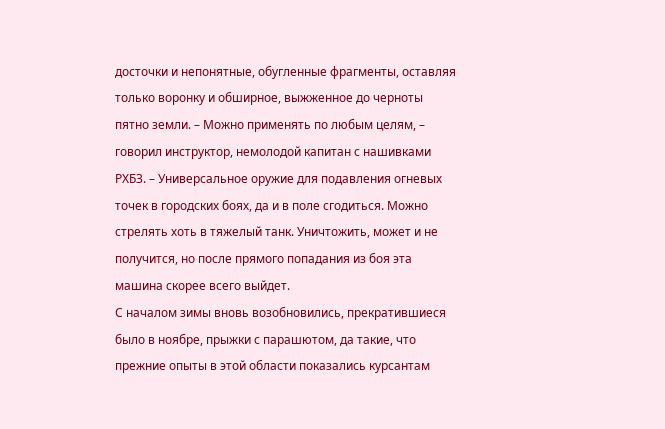досточки и непонятные, обугленные фрагменты, оставляя только воронку и обширное, выжженное до черноты пятно земли. – Можно применять по любым целям, – говорил инструктор, немолодой капитан с нашивками РХБЗ. – Универсальное оружие для подавления огневых точек в городских боях, да и в поле сгодиться. Можно стрелять хоть в тяжелый танк. Уничтожить, может и не получится, но после прямого попадания из боя эта машина скорее всего выйдет.
С началом зимы вновь возобновились, прекратившиеся было в ноябре, прыжки с парашютом, да такие, что прежние опыты в этой области показались курсантам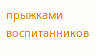прыжками воспитанников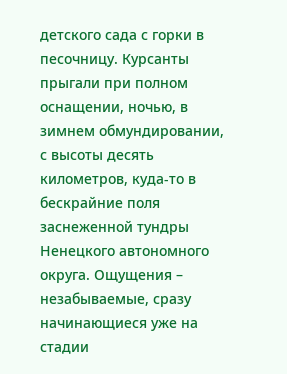детского сада с горки в песочницу. Курсанты прыгали при полном оснащении, ночью, в зимнем обмундировании, с высоты десять километров, куда-то в бескрайние поля заснеженной тундры Ненецкого автономного округа. Ощущения – незабываемые, сразу начинающиеся уже на стадии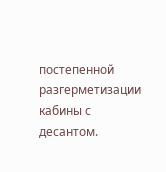постепенной разгерметизации кабины с десантом.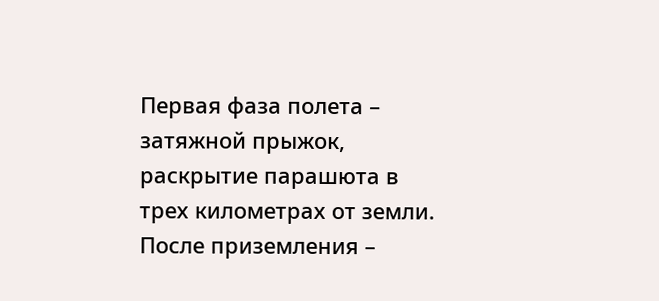Первая фаза полета – затяжной прыжок, раскрытие парашюта в трех километрах от земли. После приземления –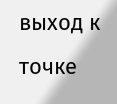выход к точке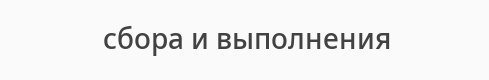сбора и выполнения